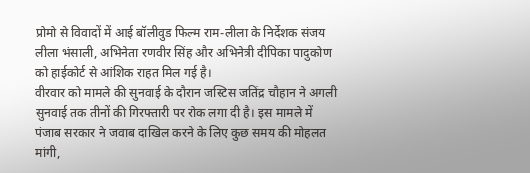प्रोमो से विवादों में आई बॉलीवुड फिल्म राम-लीला के निर्देशक संजय लीला भंसाली, अभिनेता रणवीर सिंह और अभिनेत्री दीपिका पादुकोण को हाईकोर्ट से आंशिक राहत मिल गई है।
वीरवार को मामले की सुनवाई के दौरान जस्टिस जतिंद्र चौहान ने अगली सुनवाई तक तीनों की गिरफ्तारी पर रोक लगा दी है। इस मामले में पंजाब सरकार ने जवाब दाखिल करने के लिए कुछ समय की मोहलत मांगी,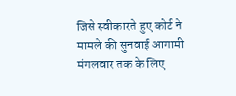जिसे स्वीकारते हुए कोर्ट ने मामले की सुनवाई आगामी मंगलवार तक के लिए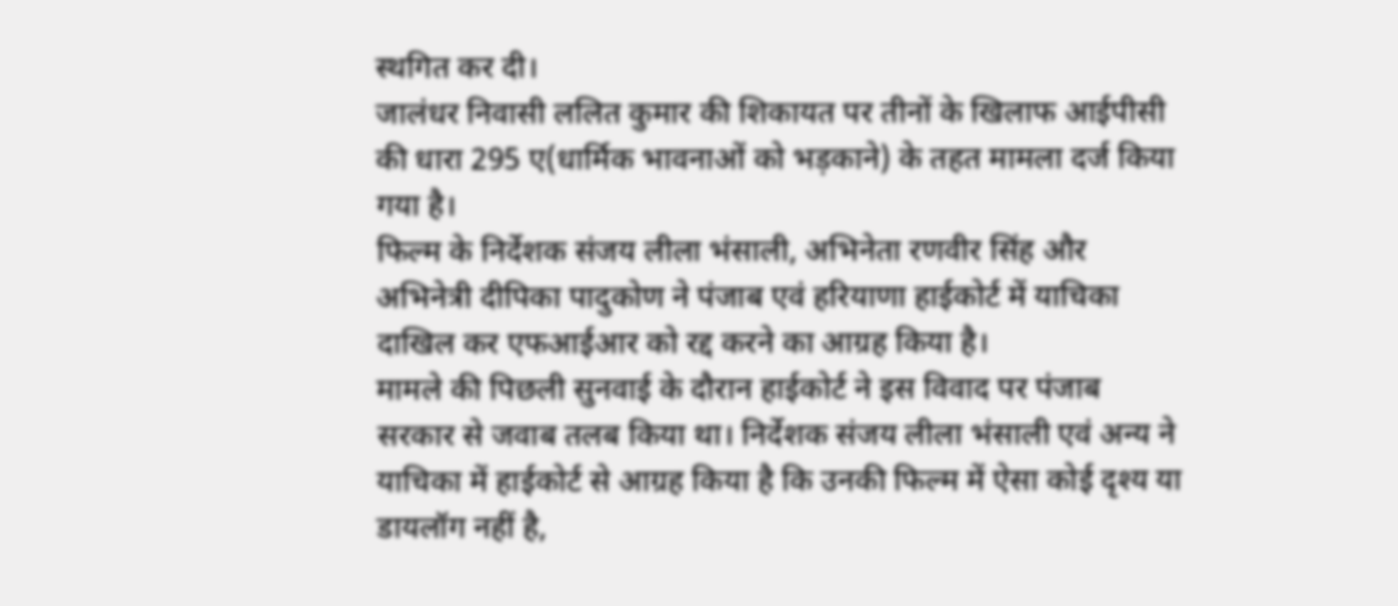स्थगित कर दी।
जालंधर निवासी ललित कुमार की शिकायत पर तीनों के खिलाफ आईपीसी की धारा 295 ए(धार्मिक भावनाओं को भड़काने) के तहत मामला दर्ज किया गया है।
फिल्म के निर्देशक संजय लीला भंसाली, अभिनेता रणवीर सिंह और अभिनेत्री दीपिका पादुकोण ने पंजाब एवं हरियाणा हाईकोर्ट में याचिका दाखिल कर एफआईआर को रद्द करने का आग्रह किया है।
मामले की पिछली सुनवाई के दौरान हाईकोर्ट ने इस विवाद पर पंजाब सरकार से जवाब तलब किया था। निर्देशक संजय लीला भंसाली एवं अन्य ने याचिका में हाईकोर्ट से आग्रह किया है कि उनकी फिल्म में ऐसा कोई दृश्य या डायलॉग नहीं है,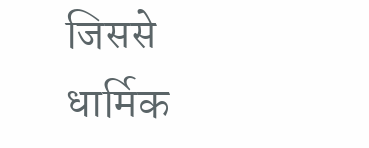जिससे धार्मिक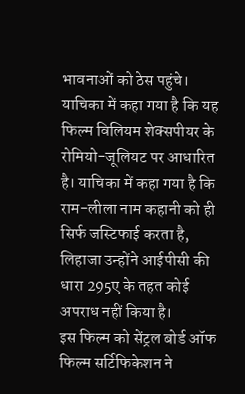भावनाओं को ठेस पहुंचे।
याचिका में कहा गया है कि यह फिल्म विलियम शेक्सपीयर के रोमियो-जूलियट पर आधारित है। याचिका में कहा गया है कि राम-लीला नाम कहानी को ही सिर्फ जस्टिफाई करता है, लिहाजा उन्होंने आईपीसी की धारा 295ए के तहत कोई अपराध नहीं किया है।
इस फिल्म को सेंट्रल बोर्ड ऑफ फिल्म सर्टिफिकेशन ने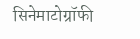सिनेमाटोग्रॉफी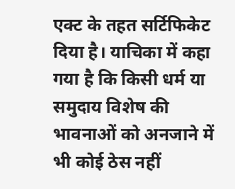एक्ट के तहत सर्टिफिकेट दिया है। याचिका में कहा गया है कि किसी धर्म या समुदाय विशेष की भावनाओं को अनजाने में भी कोई ठेस नहीं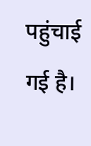पहुंचाई गई है।